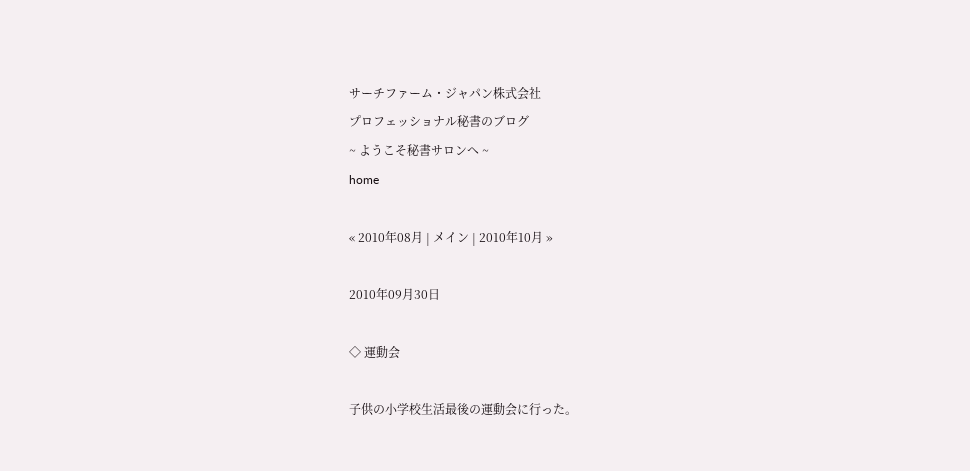サーチファーム・ジャパン株式会社
プロフェッショナル秘書のブログ
~ ようこそ秘書サロンへ ~
home

« 2010年08月 | メイン | 2010年10月 »

2010年09月30日

◇ 運動会

子供の小学校生活最後の運動会に行った。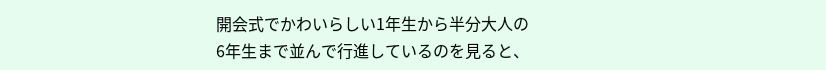開会式でかわいらしい1年生から半分大人の
6年生まで並んで行進しているのを見ると、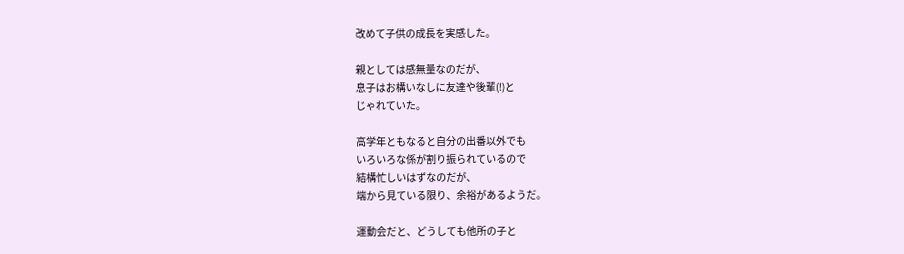改めて子供の成長を実感した。

親としては感無量なのだが、
息子はお構いなしに友達や後輩(!)と
じゃれていた。

高学年ともなると自分の出番以外でも
いろいろな係が割り振られているので
結構忙しいはずなのだが、
端から見ている限り、余裕があるようだ。

運動会だと、どうしても他所の子と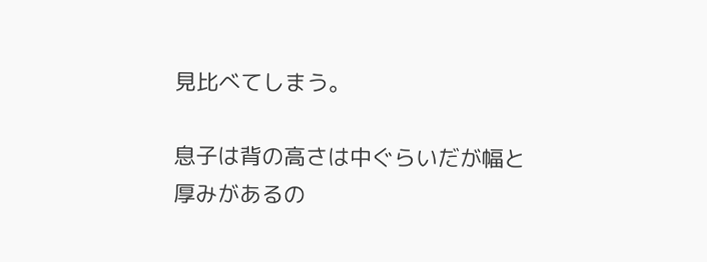見比べてしまう。

息子は背の高さは中ぐらいだが幅と
厚みがあるの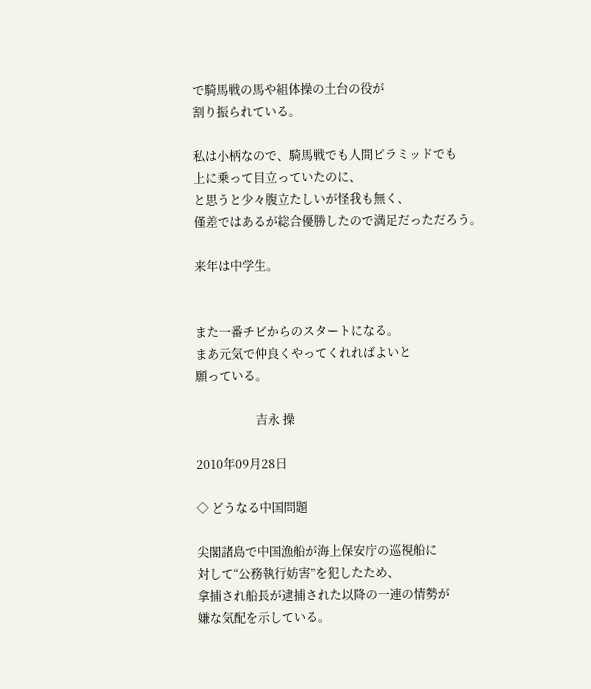で騎馬戦の馬や組体操の土台の役が
割り振られている。

私は小柄なので、騎馬戦でも人間ピラミッドでも
上に乗って目立っていたのに、
と思うと少々腹立たしいが怪我も無く、
僅差ではあるが総合優勝したので満足だっただろう。

来年は中学生。


また一番チビからのスタートになる。
まあ元気で仲良くやってくれればよいと
願っている。

                    吉永 操

2010年09月28日

◇ どうなる中国問題

尖閣諸島で中国漁船が海上保安庁の巡視船に
対して“公務執行妨害”を犯したため、
拿捕され船長が逮捕された以降の一連の情勢が
嫌な気配を示している。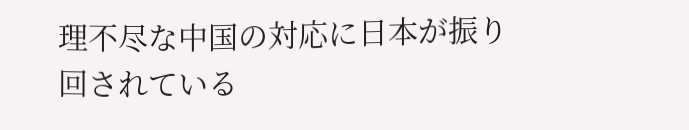理不尽な中国の対応に日本が振り回されている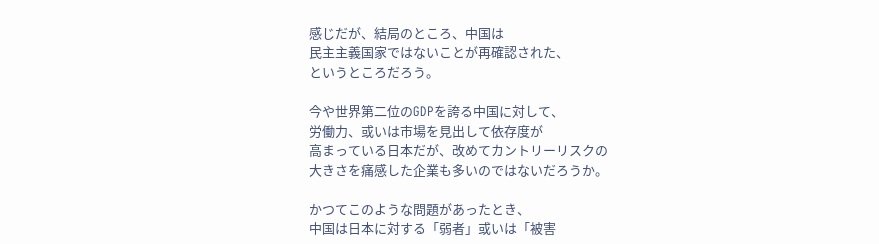感じだが、結局のところ、中国は
民主主義国家ではないことが再確認された、
というところだろう。

今や世界第二位のGDPを誇る中国に対して、
労働力、或いは市場を見出して依存度が
高まっている日本だが、改めてカントリーリスクの
大きさを痛感した企業も多いのではないだろうか。

かつてこのような問題があったとき、
中国は日本に対する「弱者」或いは「被害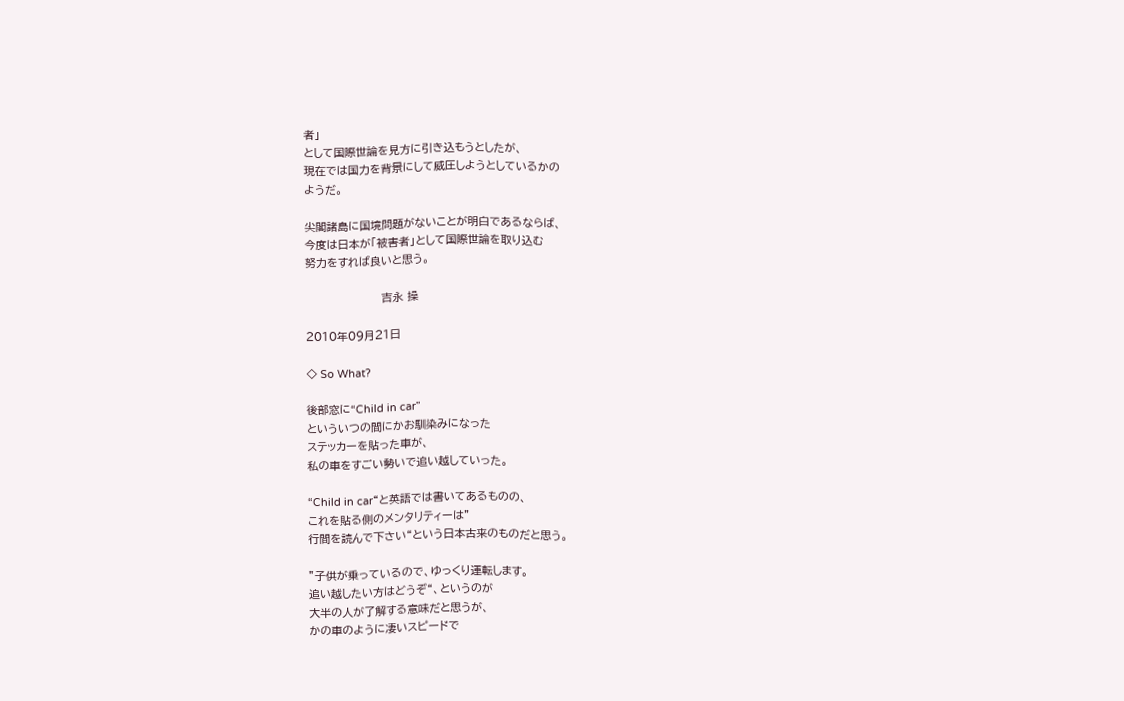者」
として国際世論を見方に引き込もうとしたが、
現在では国力を背景にして威圧しようとしているかの
ようだ。

尖閣諸島に国境問題がないことが明白であるならば、
今度は日本が「被害者」として国際世論を取り込む
努力をすれば良いと思う。

                   吉永 操

2010年09月21日

◇ So What?

後部窓に“Child in car”
といういつの間にかお馴染みになった
ステッカーを貼った車が、
私の車をすごい勢いで追い越していった。

“Child in car“と英語では書いてあるものの、
これを貼る側のメンタリティーは”
行間を読んで下さい“という日本古来のものだと思う。

”子供が乗っているので、ゆっくり運転します。
追い越したい方はどうぞ“、というのが
大半の人が了解する意味だと思うが、
かの車のように凄いスピードで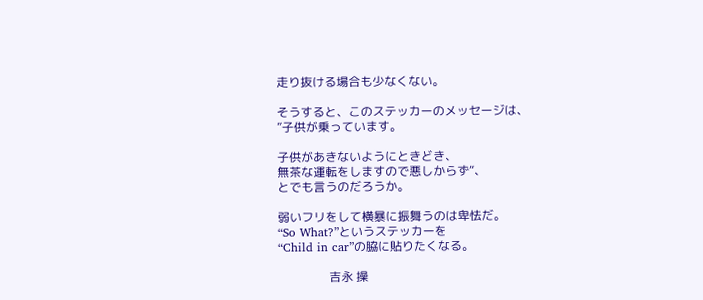走り抜ける場合も少なくない。

そうすると、このステッカーのメッセージは、
”子供が乗っています。

子供があきないようにときどき、
無茶な運転をしますので悪しからず“、
とでも言うのだろうか。

弱いフリをして横暴に振舞うのは卑怯だ。
“So What?”というステッカーを
“Child in car”の脇に貼りたくなる。

                 吉永 操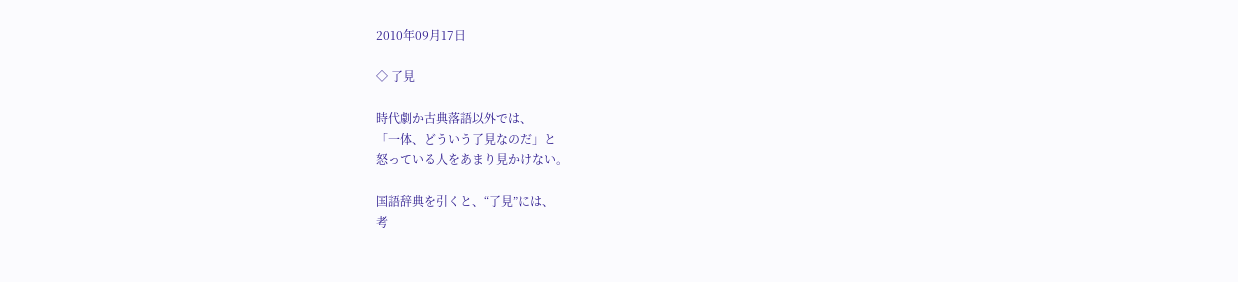2010年09月17日

◇ 了見

時代劇か古典落語以外では、
「一体、どういう了見なのだ」と
怒っている人をあまり見かけない。

国語辞典を引くと、“了見”には、
考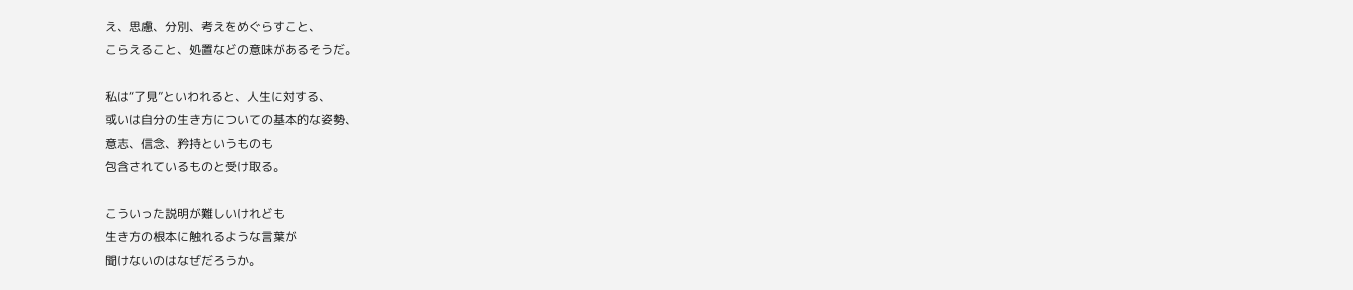え、思慮、分別、考えをめぐらすこと、
こらえること、処置などの意味があるそうだ。

私は“了見”といわれると、人生に対する、
或いは自分の生き方についての基本的な姿勢、
意志、信念、矜持というものも
包含されているものと受け取る。

こういった説明が難しいけれども
生き方の根本に触れるような言葉が
聞けないのはなぜだろうか。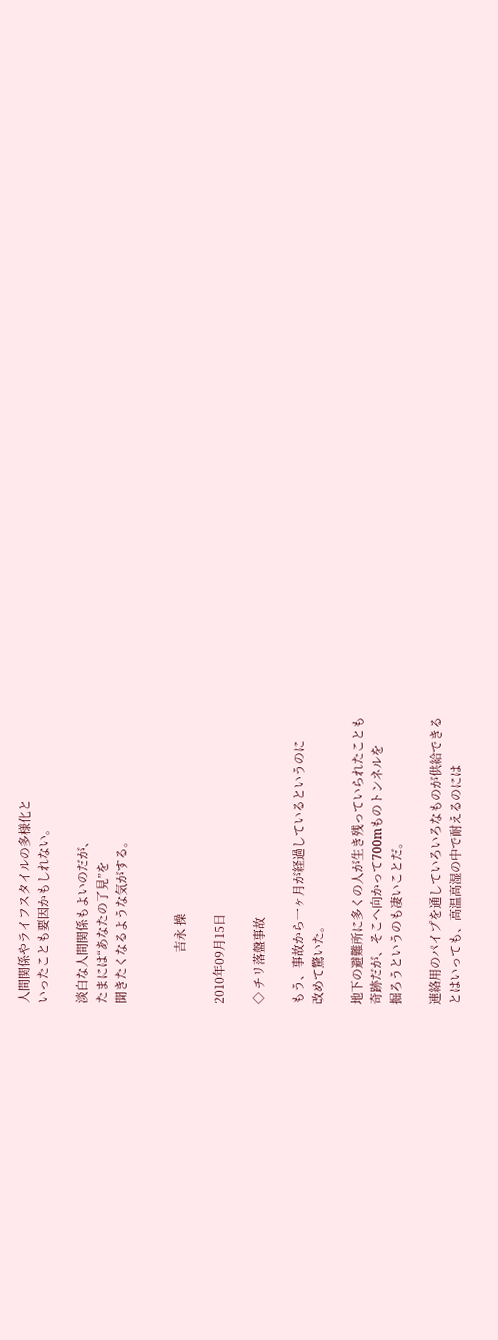人間関係やライフスタイルの多様化と
いったことも要因かもしれない。

淡白な人間関係もよいのだが、
たまには“あなたの了見”を
聞きたくなるような気がする。


                 吉永 操

2010年09月15日

◇ チリ落盤事故

もう、事故から一ヶ月が経過しているというのに
改めて驚いた。

地下の避難所に多くの人が生き残っていられたことも
奇跡だが、そこへ向かって700mものトンネルを
掘ろうというのも凄いことだ。

連絡用のパイプを通していろいろなものが供給できる
とはいっても、高温高湿の中で耐えるのには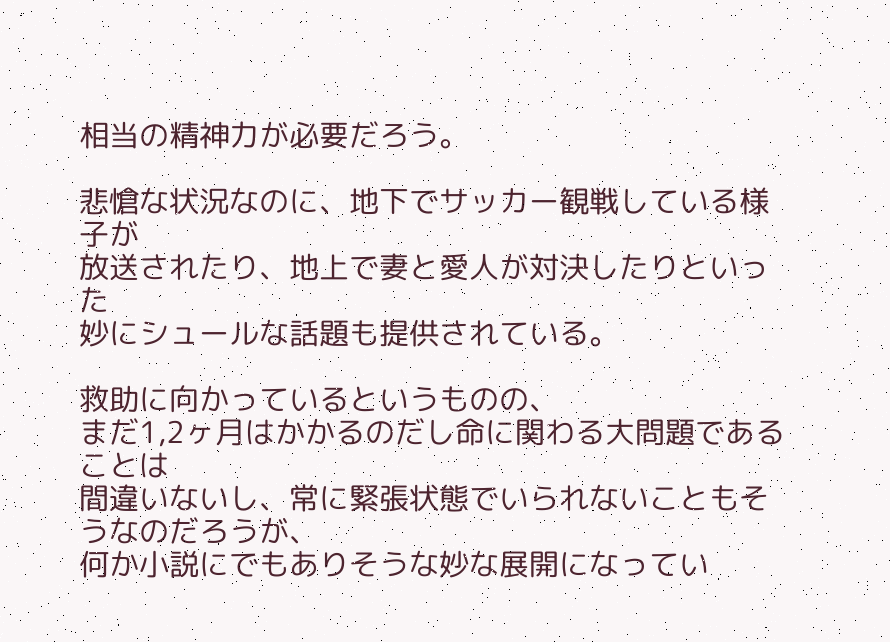相当の精神力が必要だろう。

悲愴な状況なのに、地下でサッカー観戦している様子が
放送されたり、地上で妻と愛人が対決したりといった
妙にシュールな話題も提供されている。

救助に向かっているというものの、
まだ1,2ヶ月はかかるのだし命に関わる大問題であることは
間違いないし、常に緊張状態でいられないこともそうなのだろうが、
何か小説にでもありそうな妙な展開になってい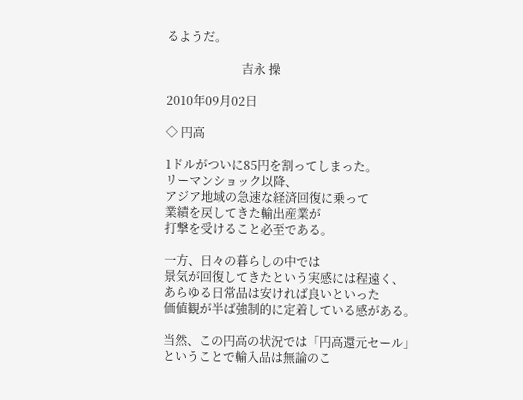るようだ。

                         吉永 操

2010年09月02日

◇ 円高

1ドルがついに85円を割ってしまった。
リーマンショック以降、
アジア地域の急速な経済回復に乗って
業績を戻してきた輸出産業が
打撃を受けること必至である。

一方、日々の暮らしの中では
景気が回復してきたという実感には程遠く、
あらゆる日常品は安ければ良いといった
価値観が半ば強制的に定着している感がある。

当然、この円高の状況では「円高還元セール」
ということで輸入品は無論のこ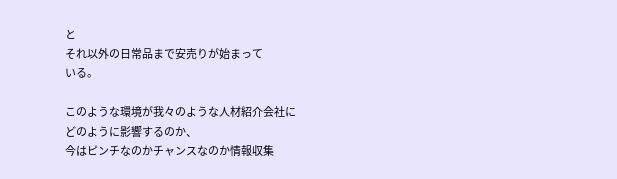と
それ以外の日常品まで安売りが始まって
いる。

このような環境が我々のような人材紹介会社に
どのように影響するのか、
今はピンチなのかチャンスなのか情報収集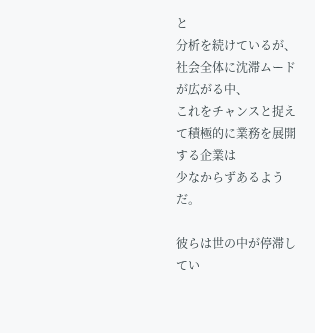と
分析を続けているが、社会全体に沈滞ムードが広がる中、
これをチャンスと捉えて積極的に業務を展開する企業は
少なからずあるようだ。

彼らは世の中が停滞してい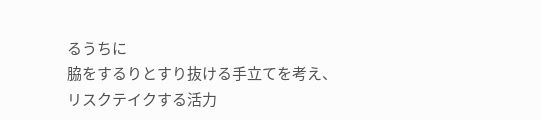るうちに
脇をするりとすり抜ける手立てを考え、
リスクテイクする活力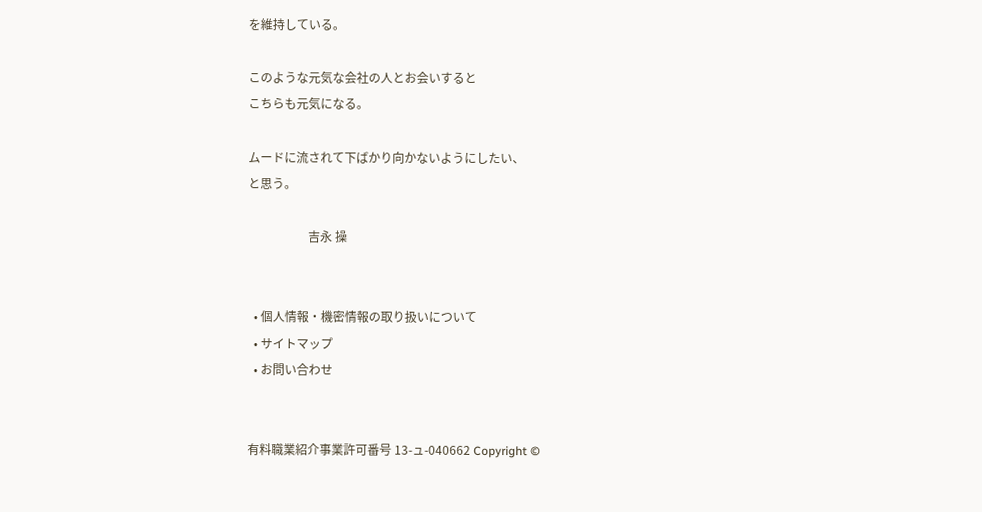を維持している。

このような元気な会社の人とお会いすると
こちらも元気になる。

ムードに流されて下ばかり向かないようにしたい、
と思う。

                    吉永 操


  • 個人情報・機密情報の取り扱いについて
  • サイトマップ
  • お問い合わせ


有料職業紹介事業許可番号 13-ュ-040662 Copyright ©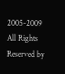2005-2009 All Rights Reserved by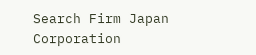Search Firm Japan Corporation